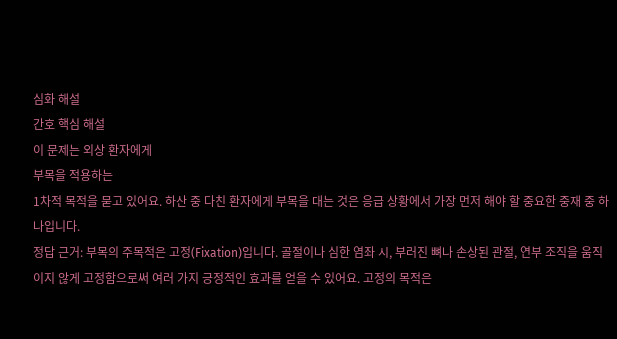심화 해설
간호 핵심 해설
이 문제는 외상 환자에게
부목을 적용하는
1차적 목적을 묻고 있어요. 하산 중 다친 환자에게 부목을 대는 것은 응급 상황에서 가장 먼저 해야 할 중요한 중재 중 하나입니다.
정답 근거: 부목의 주목적은 고정(Fixation)입니다. 골절이나 심한 염좌 시, 부러진 뼈나 손상된 관절, 연부 조직을 움직이지 않게 고정함으로써 여러 가지 긍정적인 효과를 얻을 수 있어요. 고정의 목적은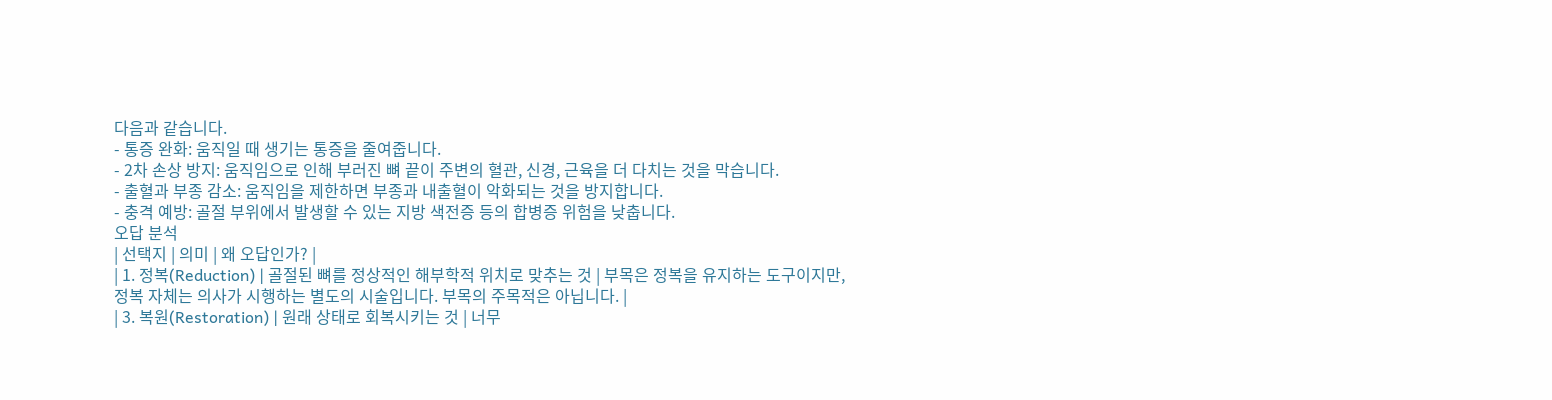다음과 같습니다.
- 통증 완화: 움직일 때 생기는 통증을 줄여줍니다.
- 2차 손상 방지: 움직임으로 인해 부러진 뼈 끝이 주변의 혈관, 신경, 근육을 더 다치는 것을 막습니다.
- 출혈과 부종 감소: 움직임을 제한하면 부종과 내출혈이 악화되는 것을 방지합니다.
- 충격 예방: 골절 부위에서 발생할 수 있는 지방 색전증 등의 합병증 위험을 낮춥니다.
오답 분석
| 선택지 | 의미 | 왜 오답인가? |
| 1. 정복(Reduction) | 골절된 뼈를 정상적인 해부학적 위치로 맞추는 것 | 부목은 정복을 유지하는 도구이지만, 정복 자체는 의사가 시행하는 별도의 시술입니다. 부목의 주목적은 아닙니다. |
| 3. 복원(Restoration) | 원래 상태로 회복시키는 것 | 너무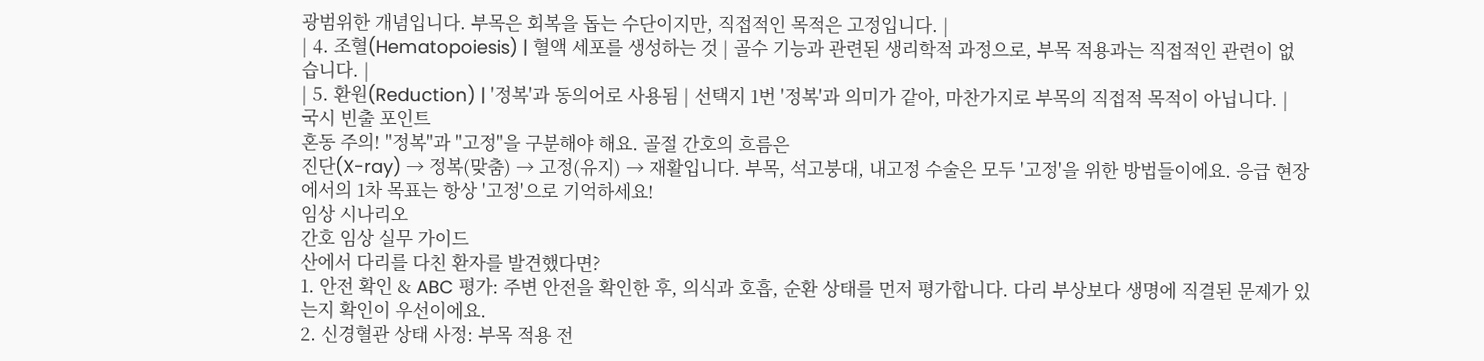광범위한 개념입니다. 부목은 회복을 돕는 수단이지만, 직접적인 목적은 고정입니다. |
| 4. 조혈(Hematopoiesis) | 혈액 세포를 생성하는 것 | 골수 기능과 관련된 생리학적 과정으로, 부목 적용과는 직접적인 관련이 없습니다. |
| 5. 환원(Reduction) | '정복'과 동의어로 사용됨 | 선택지 1번 '정복'과 의미가 같아, 마찬가지로 부목의 직접적 목적이 아닙니다. |
국시 빈출 포인트
혼동 주의! "정복"과 "고정"을 구분해야 해요. 골절 간호의 흐름은
진단(X-ray) → 정복(맞춤) → 고정(유지) → 재활입니다. 부목, 석고붕대, 내고정 수술은 모두 '고정'을 위한 방법들이에요. 응급 현장에서의 1차 목표는 항상 '고정'으로 기억하세요!
임상 시나리오
간호 임상 실무 가이드
산에서 다리를 다친 환자를 발견했다면?
1. 안전 확인 & ABC 평가: 주변 안전을 확인한 후, 의식과 호흡, 순환 상태를 먼저 평가합니다. 다리 부상보다 생명에 직결된 문제가 있는지 확인이 우선이에요.
2. 신경혈관 상태 사정: 부목 적용 전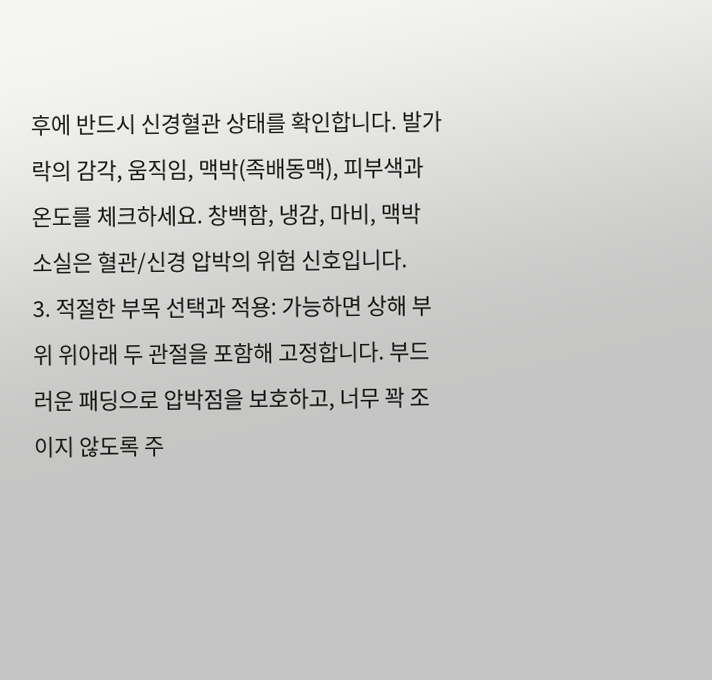후에 반드시 신경혈관 상태를 확인합니다. 발가락의 감각, 움직임, 맥박(족배동맥), 피부색과 온도를 체크하세요. 창백함, 냉감, 마비, 맥박 소실은 혈관/신경 압박의 위험 신호입니다.
3. 적절한 부목 선택과 적용: 가능하면 상해 부위 위아래 두 관절을 포함해 고정합니다. 부드러운 패딩으로 압박점을 보호하고, 너무 꽉 조이지 않도록 주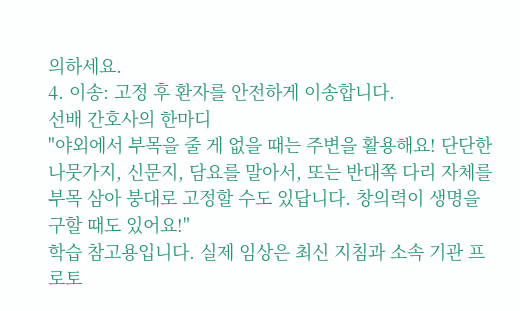의하세요.
4. 이송: 고정 후 환자를 안전하게 이송합니다.
선배 간호사의 한마디
"야외에서 부목을 줄 게 없을 때는 주변을 활용해요! 단단한 나뭇가지, 신문지, 담요를 말아서, 또는 반대쪽 다리 자체를 부목 삼아 붕대로 고정할 수도 있답니다. 창의력이 생명을 구할 때도 있어요!"
학습 참고용입니다. 실제 임상은 최신 지침과 소속 기관 프로토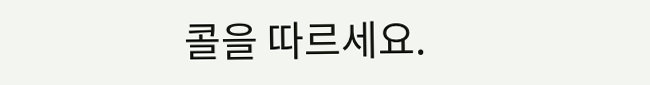콜을 따르세요.